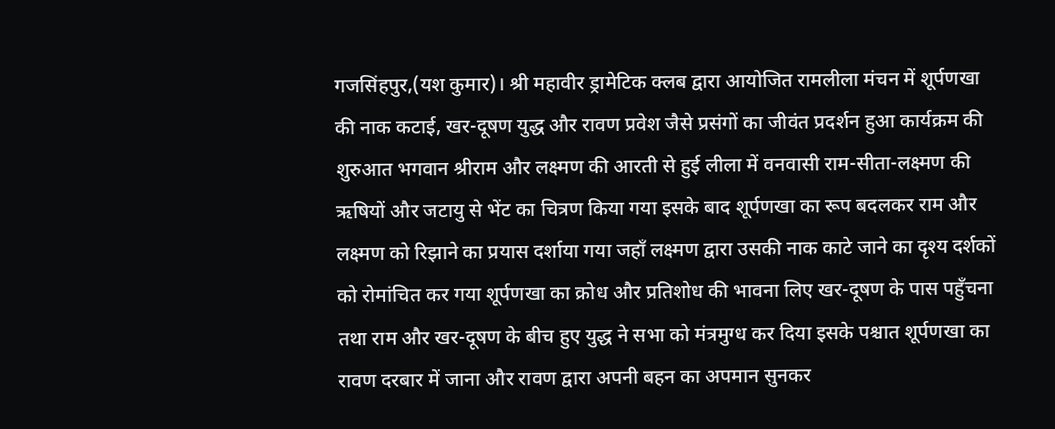गजसिंहपुर,(यश कुमार)। श्री महावीर ड्रामेटिक क्लब द्वारा आयोजित रामलीला मंचन में शूर्पणखा की नाक कटाई, खर-दूषण युद्ध और रावण प्रवेश जैसे प्रसंगों का जीवंत प्रदर्शन हुआ कार्यक्रम की शुरुआत भगवान श्रीराम और लक्ष्मण की आरती से हुई लीला में वनवासी राम-सीता-लक्ष्मण की ऋषियों और जटायु से भेंट का चित्रण किया गया इसके बाद शूर्पणखा का रूप बदलकर राम और लक्ष्मण को रिझाने का प्रयास दर्शाया गया जहाँ लक्ष्मण द्वारा उसकी नाक काटे जाने का दृश्य दर्शकों को रोमांचित कर गया शूर्पणखा का क्रोध और प्रतिशोध की भावना लिए खर-दूषण के पास पहुँचना तथा राम और खर-दूषण के बीच हुए युद्ध ने सभा को मंत्रमुग्ध कर दिया इसके पश्चात शूर्पणखा का रावण दरबार में जाना और रावण द्वारा अपनी बहन का अपमान सुनकर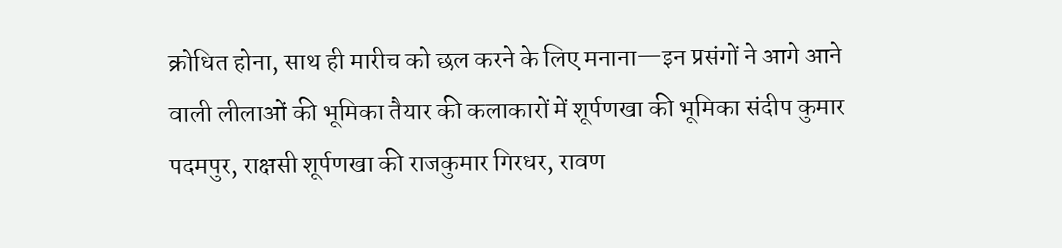क्रोधित होना, साथ ही मारीच को छल करने के लिए मनाना—इन प्रसंगों ने आगे आने वाली लीलाओं की भूमिका तैयार की कलाकारों में शूर्पणखा की भूमिका संदीप कुमार पदमपुर, राक्षसी शूर्पणखा की राजकुमार गिरधर, रावण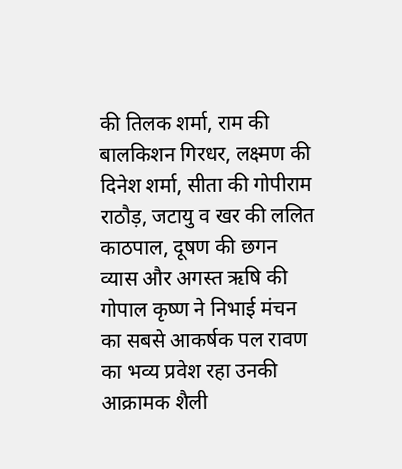की तिलक शर्मा, राम की बालकिशन गिरधर, लक्ष्मण की दिनेश शर्मा, सीता की गोपीराम राठौड़, जटायु व खर की ललित काठपाल, दूषण की छगन व्यास और अगस्त ऋषि की गोपाल कृष्ण ने निभाई मंचन का सबसे आकर्षक पल रावण का भव्य प्रवेश रहा उनकी आक्रामक शैली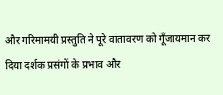और गरिमामयी प्रस्तुति ने पूरे वातावरण को गूँजायमान कर दिया दर्शक प्रसंगों के प्रभाव और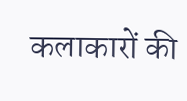कलाकारों की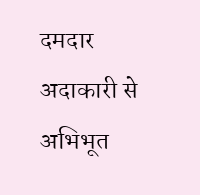दमदार अदाकारी से अभिभूत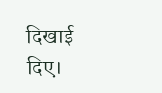दिखाई दिए।